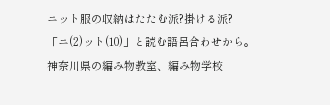ニット服の収納はたたむ派?掛ける派?
「ニ(2)ット(10)」と読む語呂合わせから。
神奈川県の編み物教室、編み物学校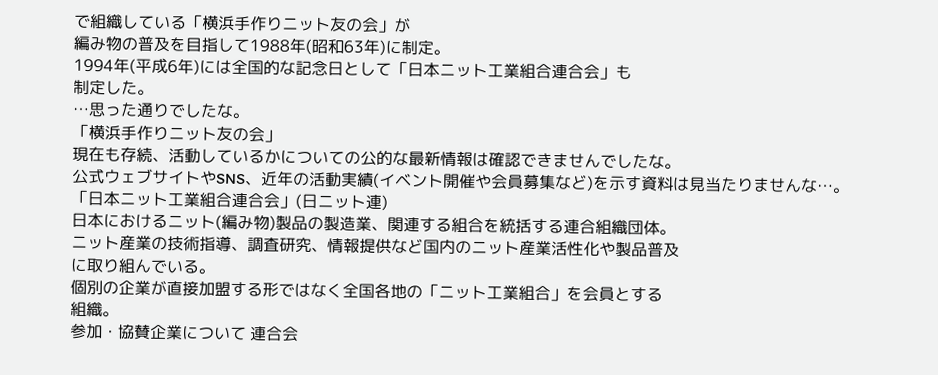で組織している「横浜手作りニット友の会」が
編み物の普及を目指して1988年(昭和63年)に制定。
1994年(平成6年)には全国的な記念日として「日本ニット工業組合連合会」も
制定した。
…思った通りでしたな。
「横浜手作りニット友の会」
現在も存続、活動しているかについての公的な最新情報は確認できませんでしたな。
公式ウェブサイトやSNS、近年の活動実績(イベント開催や会員募集など)を示す資料は見当たりませんな…。
「日本ニット工業組合連合会」(日ニット連)
日本におけるニット(編み物)製品の製造業、関連する組合を統括する連合組織団体。
ニット産業の技術指導、調査研究、情報提供など国内のニット産業活性化や製品普及
に取り組んでいる。
個別の企業が直接加盟する形ではなく全国各地の「ニット工業組合」を会員とする
組織。
参加・協賛企業について 連合会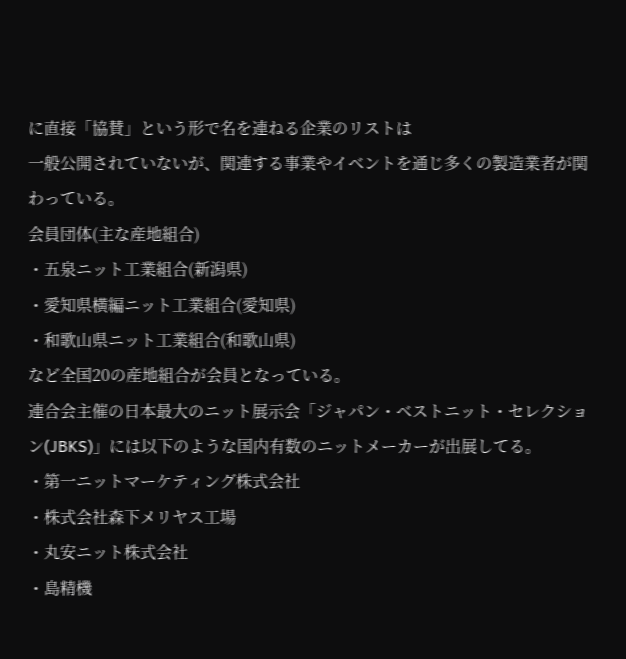に直接「協賛」という形で名を連ねる企業のリストは
一般公開されていないが、関連する事業やイベントを通じ多くの製造業者が関わっている。
会員団体(主な産地組合)
・五泉ニット工業組合(新潟県)
・愛知県横編ニット工業組合(愛知県)
・和歌山県ニット工業組合(和歌山県)
など全国20の産地組合が会員となっている。
連合会主催の日本最大のニット展示会「ジャパン・ベストニット・セレクション(JBKS)」には以下のような国内有数のニットメーカーが出展してる。
・第一ニットマーケティング株式会社
・株式会社森下メリヤス工場
・丸安ニット株式会社
・島精機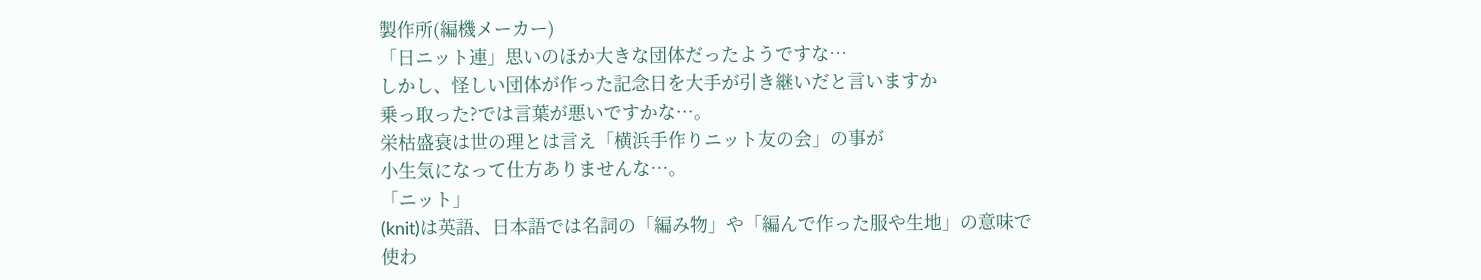製作所(編機メーカー)
「日ニット連」思いのほか大きな団体だったようですな…
しかし、怪しい団体が作った記念日を大手が引き継いだと言いますか
乗っ取った?では言葉が悪いですかな…。
栄枯盛衰は世の理とは言え「横浜手作りニット友の会」の事が
小生気になって仕方ありませんな…。
「ニット」
(knit)は英語、日本語では名詞の「編み物」や「編んで作った服や生地」の意味で
使わ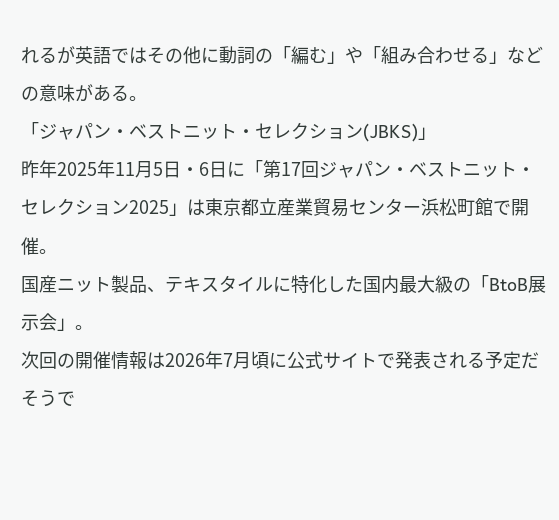れるが英語ではその他に動詞の「編む」や「組み合わせる」などの意味がある。
「ジャパン・ベストニット・セレクション(JBKS)」
昨年2025年11月5日・6日に「第17回ジャパン・ベストニット・セレクション2025」は東京都立産業貿易センター浜松町館で開催。
国産ニット製品、テキスタイルに特化した国内最大級の「BtoB展示会」。
次回の開催情報は2026年7月頃に公式サイトで発表される予定だそうで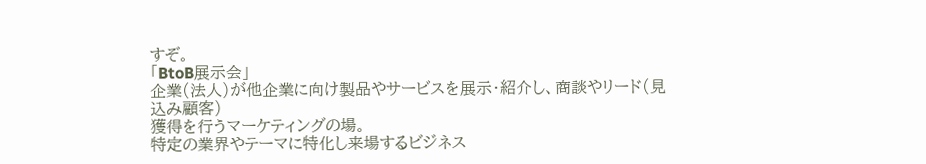すぞ。
「BtoB展示会」
企業(法人)が他企業に向け製品やサービスを展示・紹介し、商談やリード(見込み顧客)
獲得を行うマーケティングの場。
特定の業界やテーマに特化し来場するビジネス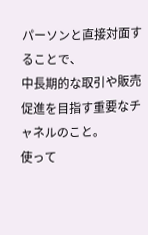パーソンと直接対面することで、
中長期的な取引や販売促進を目指す重要なチャネルのこと。
使って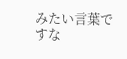みたい言葉ですな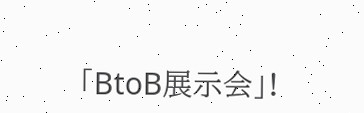「BtoB展示会」!